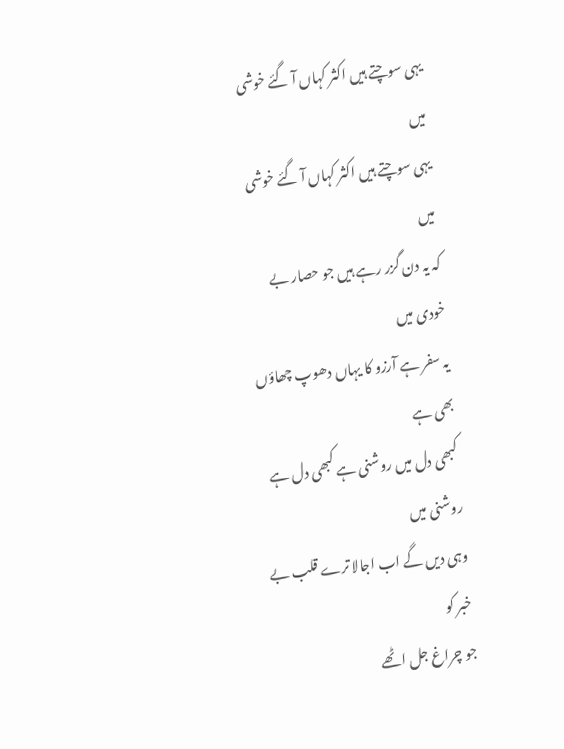یہی سوچتے ہیں اکثر کہاں آ گئے خوشی میں
یہی سوچتے ہیں اکثر کہاں آ گئے خوشی میں
کہ یہ دن گزر رہے ہیں جو حصار بے خودی میں
یہ سفر ہے آرزو کا یہاں دھوپ چھاؤں بھی ہے
کبھی دل میں روشنی ہے کبھی دل ہے روشنی میں
وہی دیں گے اب اجالا ترے قلب بے خبر کو
جو چراغ جل اٹھے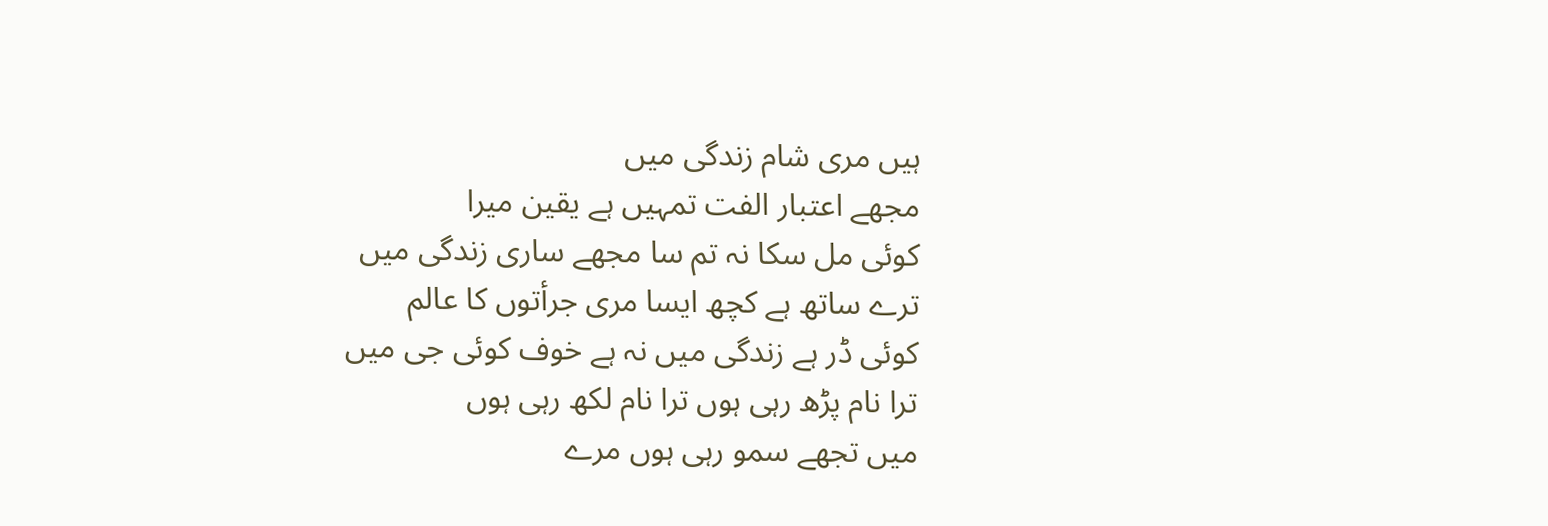ہیں مری شام زندگی میں
مجھے اعتبار الفت تمہیں ہے یقین میرا
کوئی مل سکا نہ تم سا مجھے ساری زندگی میں
ترے ساتھ ہے کچھ ایسا مری جرأتوں کا عالم
کوئی ڈر ہے زندگی میں نہ ہے خوف کوئی جی میں
ترا نام پڑھ رہی ہوں ترا نام لکھ رہی ہوں
میں تجھے سمو رہی ہوں مرے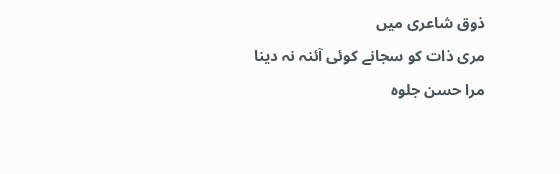ذوق شاعری میں
مری ذات کو سجانے کوئی آئنہ نہ دینا
مرا حسن جلوہ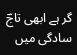گر ہے ابھی تاجؔ سادگی میں